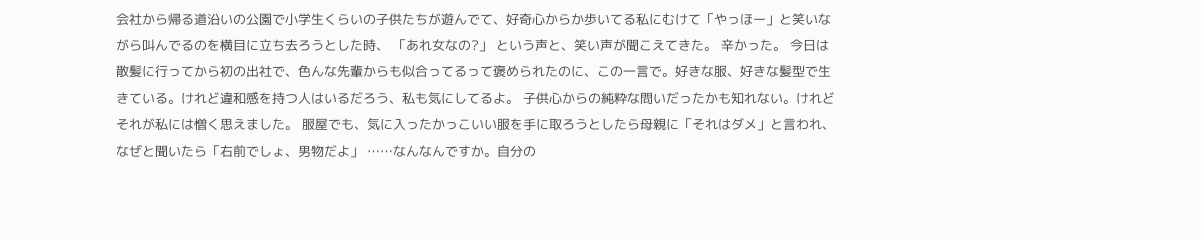会社から帰る道沿いの公園で小学生くらいの子供たちが遊んでて、好奇心からか歩いてる私にむけて「やっほー」と笑いながら叫んでるのを横目に立ち去ろうとした時、 「あれ女なの?」 という声と、笑い声が聞こえてきた。 辛かった。 今日は散髪に行ってから初の出社で、色んな先輩からも似合ってるって褒められたのに、この一言で。好きな服、好きな髪型で生きている。けれど違和感を持つ人はいるだろう、私も気にしてるよ。 子供心からの純粋な問いだったかも知れない。けれどそれが私には憎く思えました。 服屋でも、気に入ったかっこいい服を手に取ろうとしたら母親に「それはダメ」と言われ、なぜと聞いたら「右前でしょ、男物だよ」 ……なんなんですか。自分の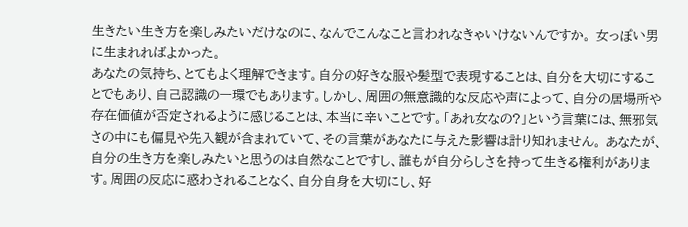生きたい生き方を楽しみたいだけなのに、なんでこんなこと言われなきゃいけないんですか。 女っぽい男に生まれればよかった。
あなたの気持ち、とてもよく理解できます。自分の好きな服や髪型で表現することは、自分を大切にすることでもあり、自己認識の一環でもあります。しかし、周囲の無意識的な反応や声によって、自分の居場所や存在価値が否定されるように感じることは、本当に辛いことです。「あれ女なの?」という言葉には、無邪気さの中にも偏見や先入観が含まれていて、その言葉があなたに与えた影響は計り知れません。 あなたが、自分の生き方を楽しみたいと思うのは自然なことですし、誰もが自分らしさを持って生きる権利があります。周囲の反応に惑わされることなく、自分自身を大切にし、好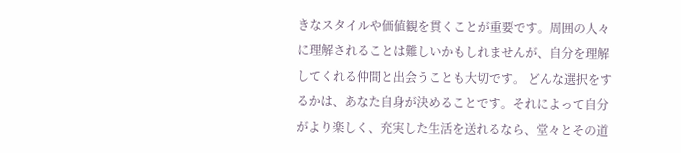きなスタイルや価値観を貫くことが重要です。周囲の人々に理解されることは難しいかもしれませんが、自分を理解してくれる仲間と出会うことも大切です。 どんな選択をするかは、あなた自身が決めることです。それによって自分がより楽しく、充実した生活を送れるなら、堂々とその道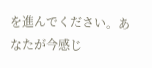を進んでください。あなたが今感じ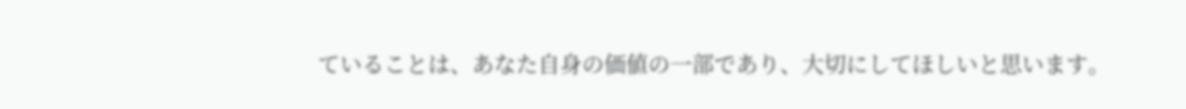ていることは、あなた自身の価値の一部であり、大切にしてほしいと思います。